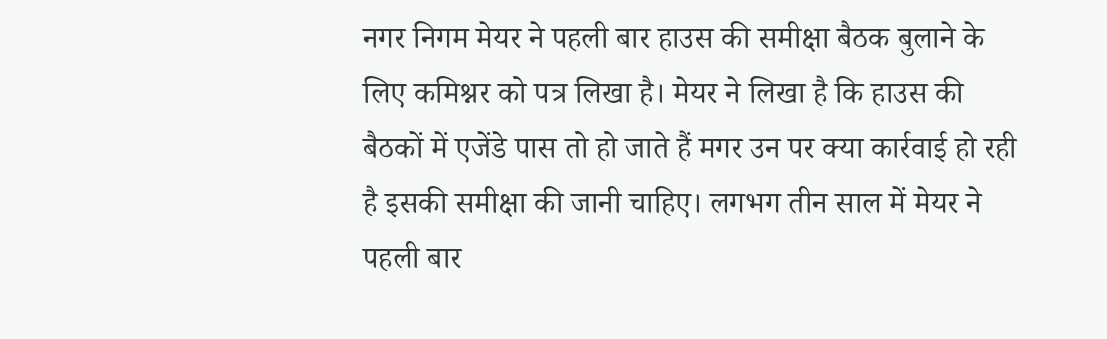नगर निगम मेयर ने पहली बार हाउस की समीक्षा बैठक बुलाने के लिए कमिश्नर को पत्र लिखा है। मेयर ने लिखा है कि हाउस की बैठकों में एजेंडे पास तो हो जाते हैं मगर उन पर क्या कार्रवाई हो रही है इसकी समीक्षा की जानी चाहिए। लगभग तीन साल में मेयर ने पहली बार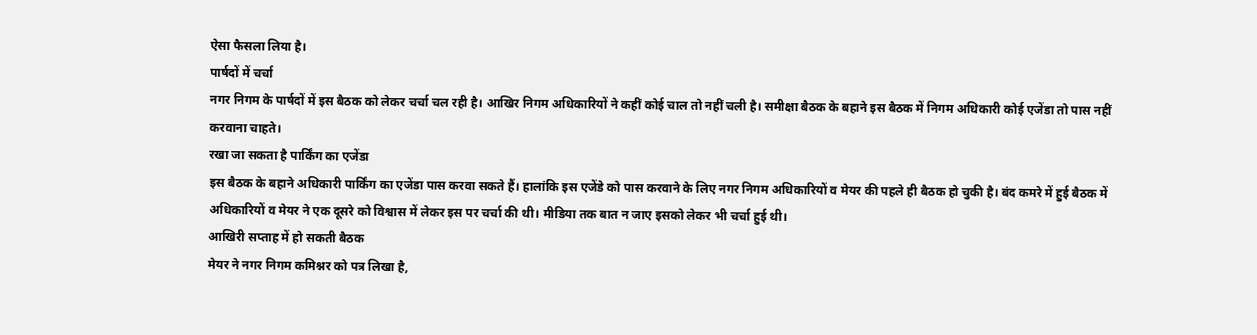ऐसा फैसला लिया है।
पार्षदों में चर्चा
नगर निगम के पार्षदों में इस बैठक को लेकर चर्चा चल रही है। आखिर निगम अधिकारियों ने कहीं कोई चाल तो नहीं चली है। समीक्षा बैठक के बहाने इस बैठक में निगम अधिकारी कोई एजेंडा तो पास नहीं करवाना चाहते।
रखा जा सकता है पार्किंग का एजेंडा
इस बैठक के बहाने अधिकारी पार्किंग का एजेंडा पास करवा सकते हैं। हालांकि इस एजेंडे को पास करवाने के लिए नगर निगम अधिकारियों व मेयर की पहले ही बैठक हो चुकी है। बंद कमरे में हुई बैठक में अधिकारियों व मेयर ने एक दूसरे को विश्वास में लेकर इस पर चर्चा की थी। मीडिया तक बात न जाए इसको लेकर भी चर्चा हुई थी।
आखिरी सप्ताह में हो सकती बैठक
मेयर ने नगर निगम कमिश्नर को पत्र लिखा है,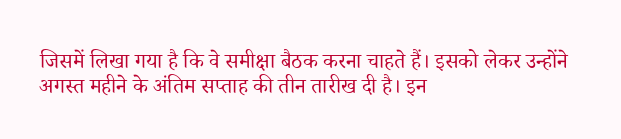जिसमें लिखा गया है कि वे समीक्षा बैठक करना चाहते हैं। इसको लेकर उन्होंने अगस्त महीने के अंतिम सप्ताह की तीन तारीख दी है। इन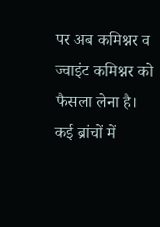पर अब कमिश्नर व ज्वाइंट कमिश्नर को फैसला लेना है।
कई ब्रांचों में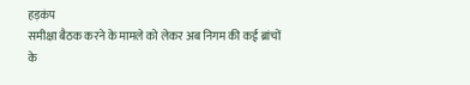हड़कंप
समीक्षा बैठक करने के मामले को लेकर अब निगम की कई ब्रांचों के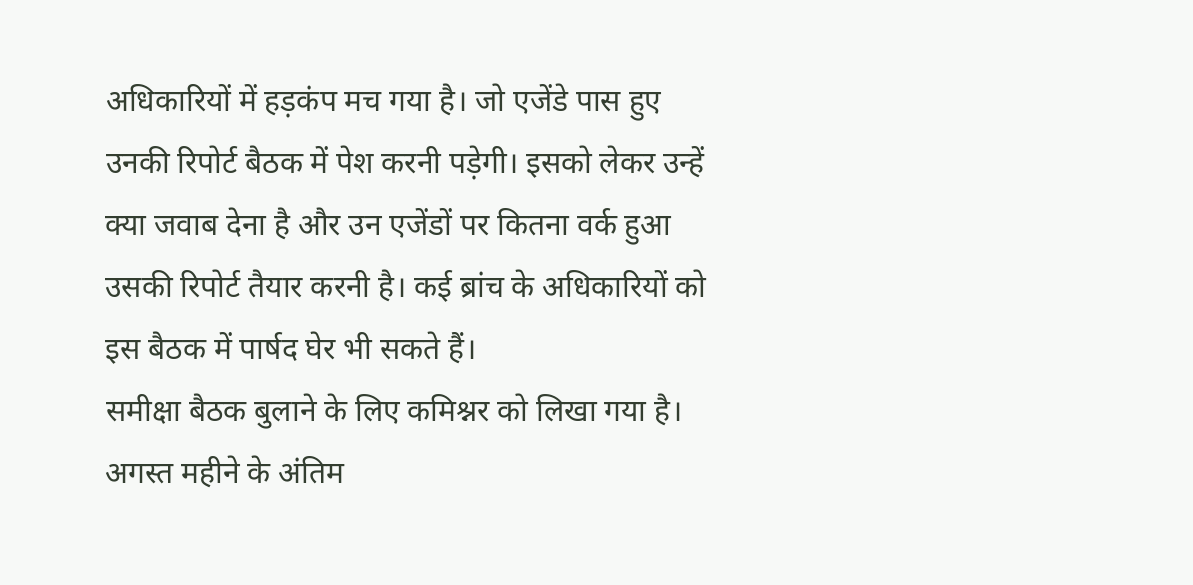अधिकारियों में हड़कंप मच गया है। जो एजेंडे पास हुए उनकी रिपोर्ट बैठक में पेश करनी पड़ेगी। इसको लेकर उन्हें क्या जवाब देना है और उन एजेंडों पर कितना वर्क हुआ उसकी रिपोर्ट तैयार करनी है। कई ब्रांच के अधिकारियों को इस बैठक में पार्षद घेर भी सकते हैं।
समीक्षा बैठक बुलाने के लिए कमिश्नर को लिखा गया है। अगस्त महीने के अंतिम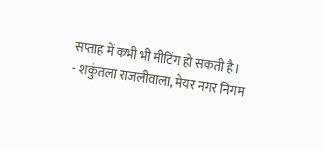सप्ताह में कभी भी मीटिंग हो सकती है।
- शकुंतला राजलीवाला, मेयर नगर निगम